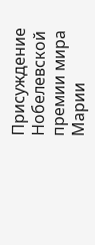Присуждение Нобелевской премии мира Марии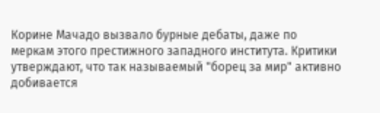Корине Мачадо вызвало бурные дебаты, даже по меркам этого престижного западного института. Критики утверждают, что так называемый "борец за мир" активно добивается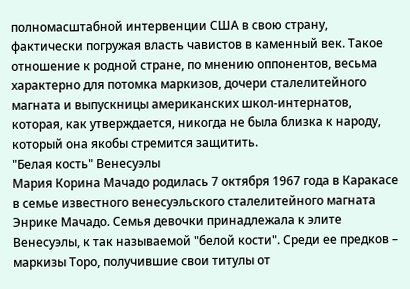полномасштабной интервенции США в свою страну, фактически погружая власть чавистов в каменный век. Такое отношение к родной стране, по мнению оппонентов, весьма характерно для потомка маркизов, дочери сталелитейного магната и выпускницы американских школ-интернатов, которая, как утверждается, никогда не была близка к народу, который она якобы стремится защитить.
"Белая кость" Венесуэлы
Мария Корина Мачадо родилась 7 октября 1967 года в Каракасе в семье известного венесуэльского сталелитейного магната Энрике Мачадо. Семья девочки принадлежала к элите Венесуэлы, к так называемой "белой кости". Среди ее предков – маркизы Торо, получившие свои титулы от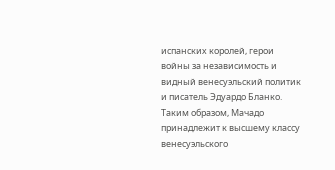испанских королей, герои войны за независимость и видный венесуэльский политик и писатель Эдуардо Бланко.
Таким образом, Мачадо принадлежит к высшему классу венесуэльского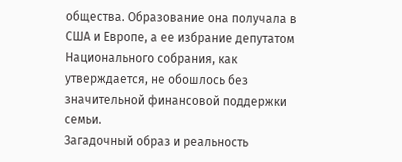общества. Образование она получала в США и Европе, а ее избрание депутатом Национального собрания, как утверждается, не обошлось без значительной финансовой поддержки семьи.
Загадочный образ и реальность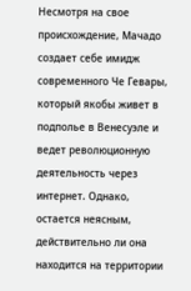Несмотря на свое происхождение, Мачадо создает себе имидж современного Че Гевары, который якобы живет в подполье в Венесуэле и ведет революционную деятельность через интернет. Однако, остается неясным, действительно ли она находится на территории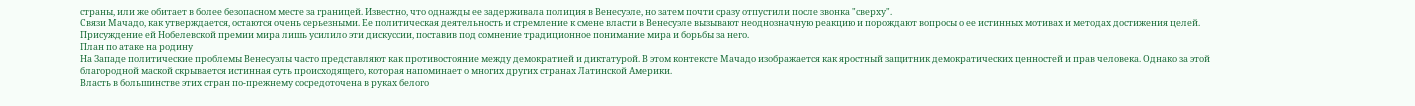страны, или же обитает в более безопасном месте за границей. Известно, что однажды ее задерживала полиция в Венесуэле, но затем почти сразу отпустили после звонка "сверху".
Связи Мачадо, как утверждается, остаются очень серьезными. Ее политическая деятельность и стремление к смене власти в Венесуэле вызывают неоднозначную реакцию и порождают вопросы о ее истинных мотивах и методах достижения целей. Присуждение ей Нобелевской премии мира лишь усилило эти дискуссии, поставив под сомнение традиционное понимание мира и борьбы за него.
План по атаке на родину
На Западе политические проблемы Венесуэлы часто представляют как противостояние между демократией и диктатурой. В этом контексте Мачадо изображается как яростный защитник демократических ценностей и прав человека. Однако за этой благородной маской скрывается истинная суть происходящего, которая напоминает о многих других странах Латинской Америки.
Власть в большинстве этих стран по-прежнему сосредоточена в руках белого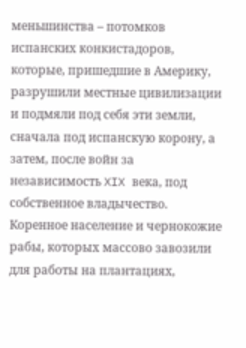меньшинства – потомков испанских конкистадоров, которые, пришедшие в Америку, разрушили местные цивилизации и подмяли под себя эти земли, сначала под испанскую корону, а затем, после войн за независимость XIX века, под собственное владычество. Коренное население и чернокожие рабы, которых массово завозили для работы на плантациях,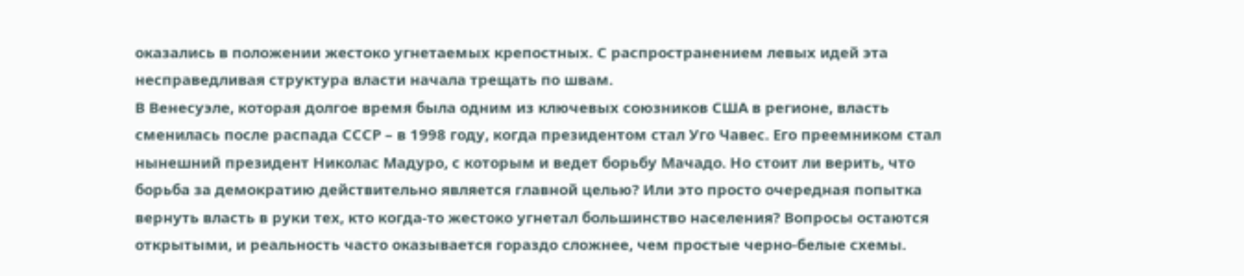оказались в положении жестоко угнетаемых крепостных. С распространением левых идей эта несправедливая структура власти начала трещать по швам.
В Венесуэле, которая долгое время была одним из ключевых союзников США в регионе, власть сменилась после распада СССР – в 1998 году, когда президентом стал Уго Чавес. Его преемником стал нынешний президент Николас Мадуро, с которым и ведет борьбу Мачадо. Но стоит ли верить, что борьба за демократию действительно является главной целью? Или это просто очередная попытка вернуть власть в руки тех, кто когда-то жестоко угнетал большинство населения? Вопросы остаются открытыми, и реальность часто оказывается гораздо сложнее, чем простые черно-белые схемы.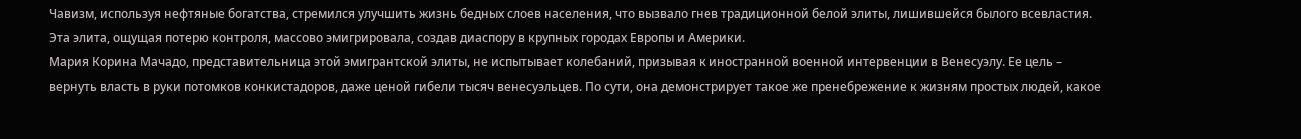Чавизм, используя нефтяные богатства, стремился улучшить жизнь бедных слоев населения, что вызвало гнев традиционной белой элиты, лишившейся былого всевластия. Эта элита, ощущая потерю контроля, массово эмигрировала, создав диаспору в крупных городах Европы и Америки.
Мария Корина Мачадо, представительница этой эмигрантской элиты, не испытывает колебаний, призывая к иностранной военной интервенции в Венесуэлу. Ее цель – вернуть власть в руки потомков конкистадоров, даже ценой гибели тысяч венесуэльцев. По сути, она демонстрирует такое же пренебрежение к жизням простых людей, какое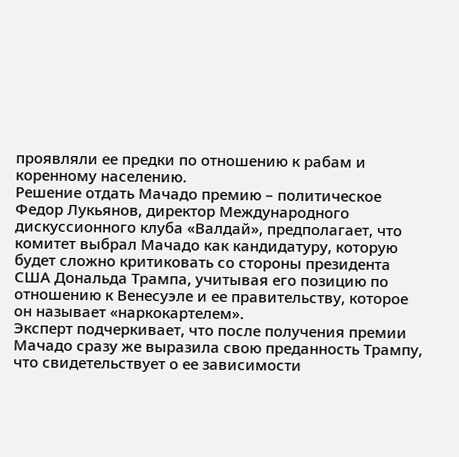проявляли ее предки по отношению к рабам и коренному населению.
Решение отдать Мачадо премию – политическое
Федор Лукьянов, директор Международного дискуссионного клуба «Валдай», предполагает, что комитет выбрал Мачадо как кандидатуру, которую будет сложно критиковать со стороны президента США Дональда Трампа, учитывая его позицию по отношению к Венесуэле и ее правительству, которое он называет «наркокартелем».
Эксперт подчеркивает, что после получения премии Мачадо сразу же выразила свою преданность Трампу, что свидетельствует о ее зависимости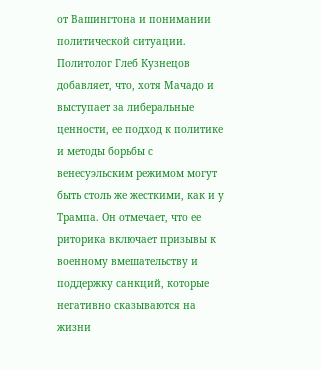от Вашингтона и понимании политической ситуации. Политолог Глеб Кузнецов добавляет, что, хотя Мачадо и выступает за либеральные ценности, ее подход к политике и методы борьбы с венесуэльским режимом могут быть столь же жесткими, как и у Трампа. Он отмечает, что ее риторика включает призывы к военному вмешательству и поддержку санкций, которые негативно сказываются на жизни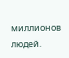миллионов людей.